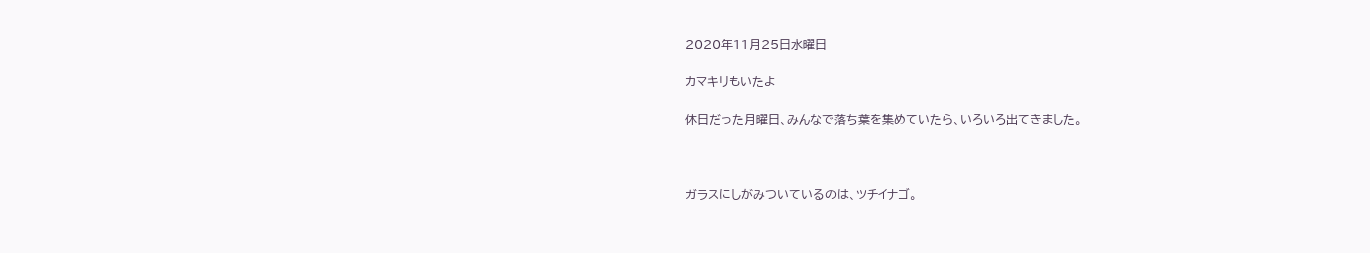2020年11月25日水曜日

カマキリもいたよ

休日だった月曜日、みんなで落ち葉を集めていたら、いろいろ出てきました。



ガラスにしがみついているのは、ツチイナゴ。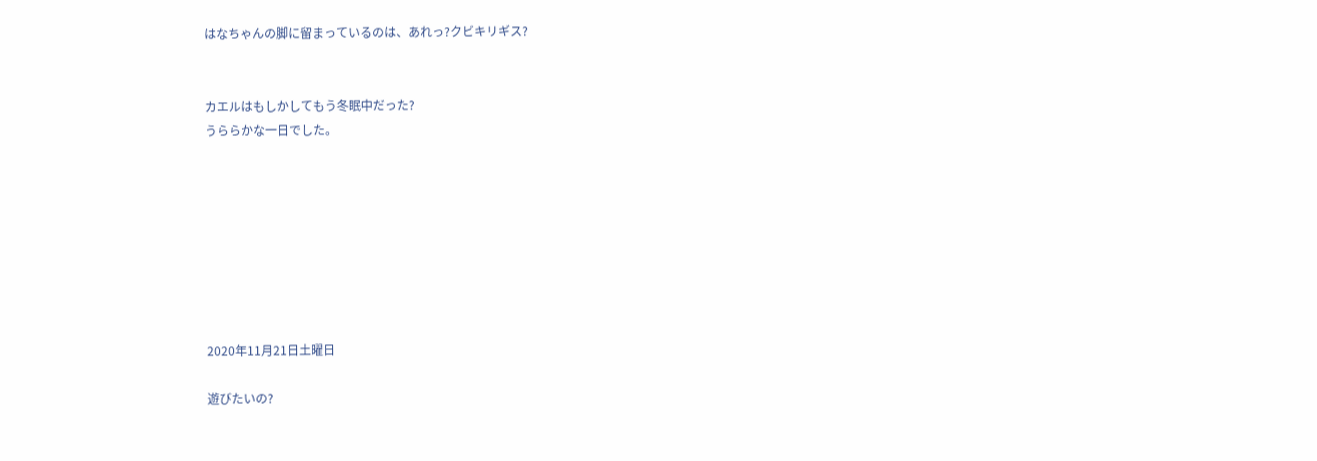はなちゃんの脚に留まっているのは、あれっ?クビキリギス?


カエルはもしかしてもう冬眠中だった?
うららかな一日でした。








2020年11月21日土曜日

遊びたいの?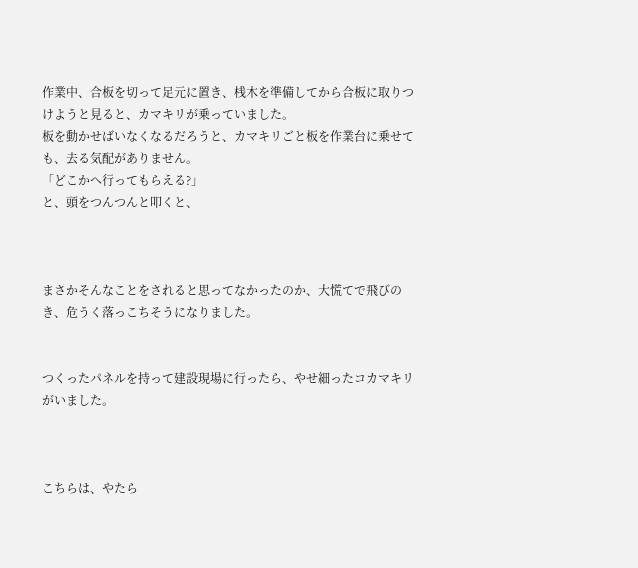作業中、合板を切って足元に置き、桟木を準備してから合板に取りつけようと見ると、カマキリが乗っていました。
板を動かせばいなくなるだろうと、カマキリごと板を作業台に乗せても、去る気配がありません。
「どこかへ行ってもらえる?」
と、頭をつんつんと叩くと、



まさかそんなことをされると思ってなかったのか、大慌てで飛びのき、危うく落っこちそうになりました。


つくったパネルを持って建設現場に行ったら、やせ細ったコカマキリがいました。



こちらは、やたら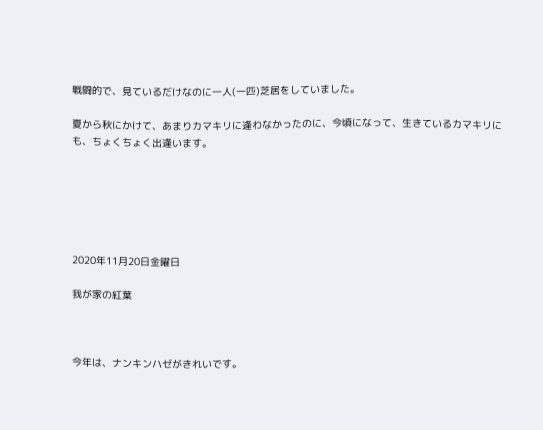戦闘的で、見ているだけなのに一人(一匹)芝居をしていました。

夏から秋にかけて、あまりカマキリに逢わなかったのに、今頃になって、生きているカマキリにも、ちょくちょく出逢います。






2020年11月20日金曜日

我が家の紅葉



今年は、ナンキンハゼがきれいです。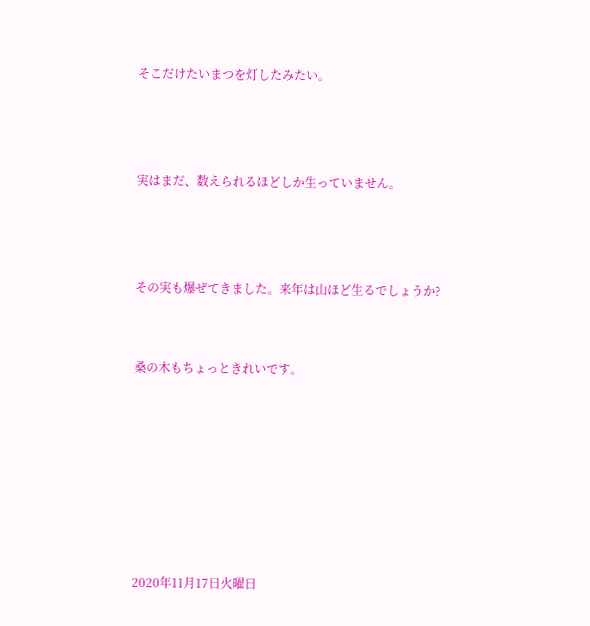そこだけたいまつを灯したみたい。



実はまだ、数えられるほどしか生っていません。



その実も爆ぜてきました。来年は山ほど生るでしょうか?


桑の木もちょっときれいです。







2020年11月17日火曜日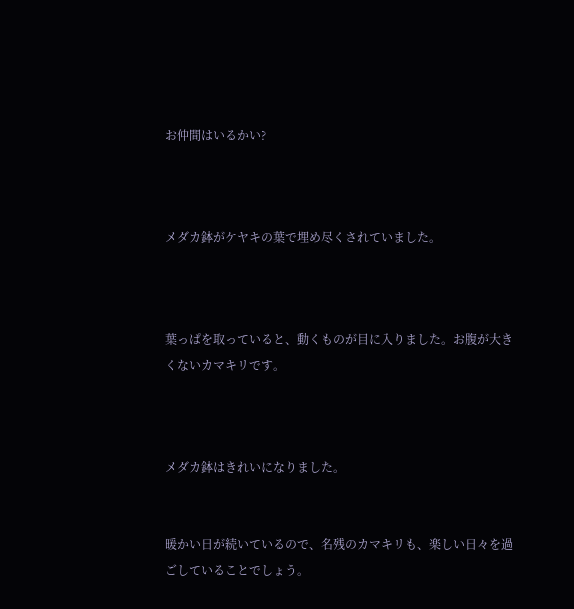お仲間はいるかい?



メダカ鉢がケヤキの葉で埋め尽くされていました。



葉っぱを取っていると、動くものが目に入りました。お腹が大きくないカマキリです。



メダカ鉢はきれいになりました。


暖かい日が続いているので、名残のカマキリも、楽しい日々を過ごしていることでしょう。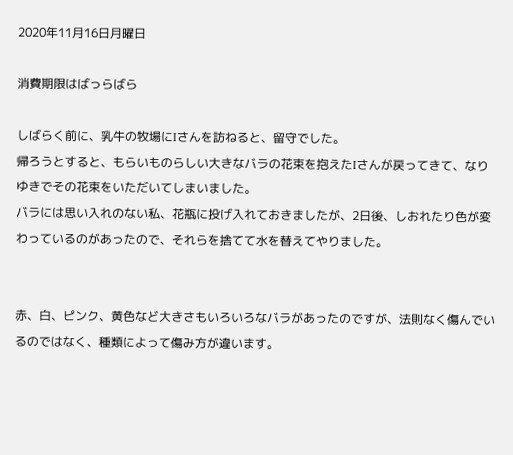2020年11月16日月曜日

消費期限はばっらばら

しばらく前に、乳牛の牧場にIさんを訪ねると、留守でした。
帰ろうとすると、もらいものらしい大きなバラの花束を抱えたIさんが戻ってきて、なりゆきでその花束をいただいてしまいました。
バラには思い入れのない私、花瓶に投げ入れておきましたが、2日後、しおれたり色が変わっているのがあったので、それらを捨てて水を替えてやりました。


赤、白、ピンク、黄色など大きさもいろいろなバラがあったのですが、法則なく傷んでいるのではなく、種類によって傷み方が違います。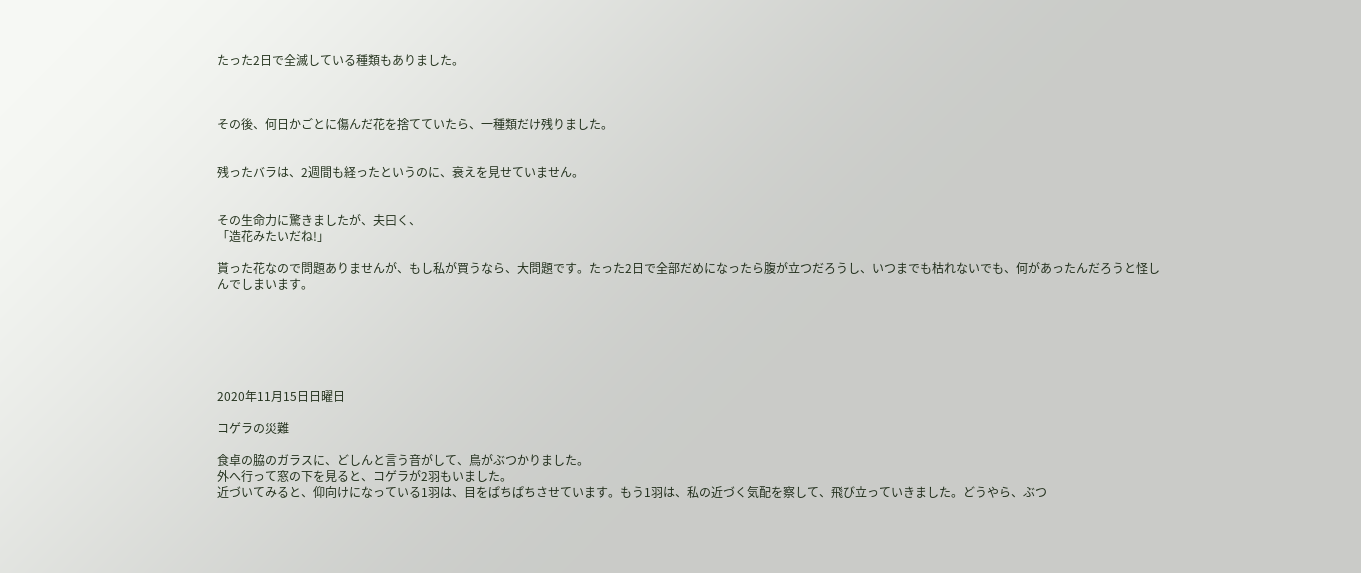たった2日で全滅している種類もありました。



その後、何日かごとに傷んだ花を捨てていたら、一種類だけ残りました。


残ったバラは、2週間も経ったというのに、衰えを見せていません。


その生命力に驚きましたが、夫曰く、
「造花みたいだね!」

貰った花なので問題ありませんが、もし私が買うなら、大問題です。たった2日で全部だめになったら腹が立つだろうし、いつまでも枯れないでも、何があったんだろうと怪しんでしまいます。






2020年11月15日日曜日

コゲラの災難

食卓の脇のガラスに、どしんと言う音がして、鳥がぶつかりました。
外へ行って窓の下を見ると、コゲラが2羽もいました。
近づいてみると、仰向けになっている1羽は、目をぱちぱちさせています。もう1羽は、私の近づく気配を察して、飛び立っていきました。どうやら、ぶつ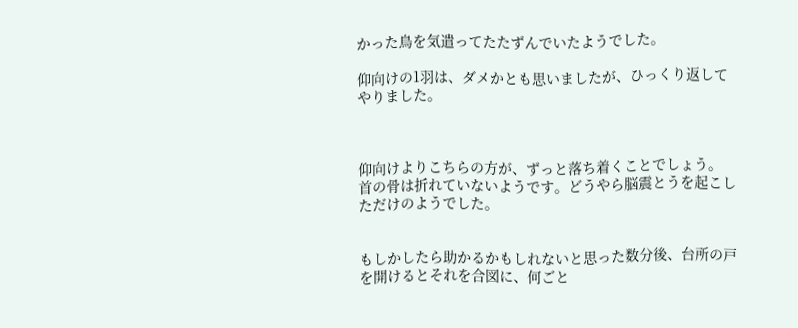かった鳥を気遣ってたたずんでいたようでした。

仰向けの1羽は、ダメかとも思いましたが、ひっくり返してやりました。



仰向けよりこちらの方が、ずっと落ち着くことでしょう。
首の骨は折れていないようです。どうやら脳震とうを起こしただけのようでした。


もしかしたら助かるかもしれないと思った数分後、台所の戸を開けるとそれを合図に、何ごと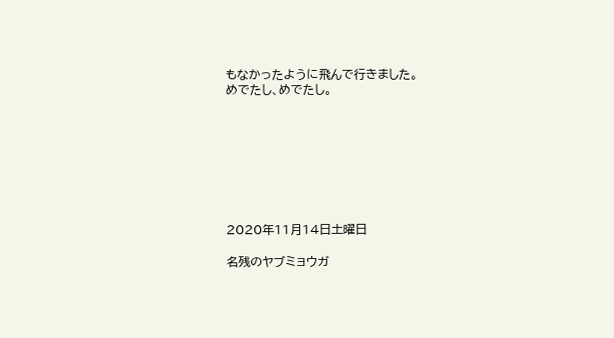もなかったように飛んで行きました。
めでたし、めでたし。








2020年11月14日土曜日

名残のヤブミョウガ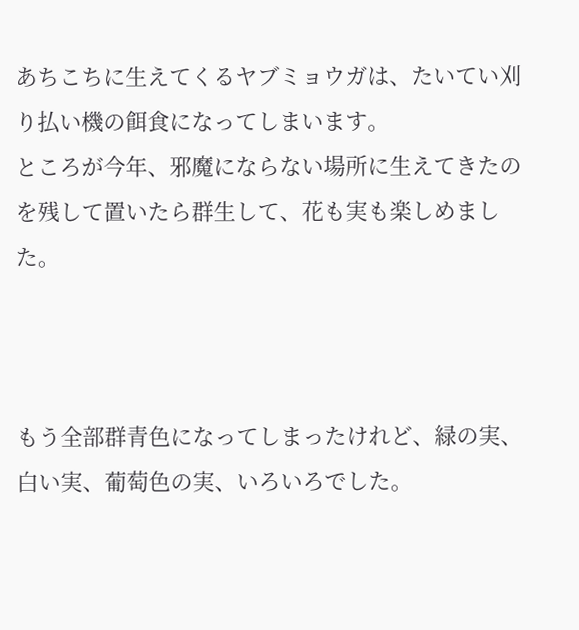あちこちに生えてくるヤブミョウガは、たいてい刈り払い機の餌食になってしまいます。
ところが今年、邪魔にならない場所に生えてきたのを残して置いたら群生して、花も実も楽しめました。



もう全部群青色になってしまったけれど、緑の実、白い実、葡萄色の実、いろいろでした。